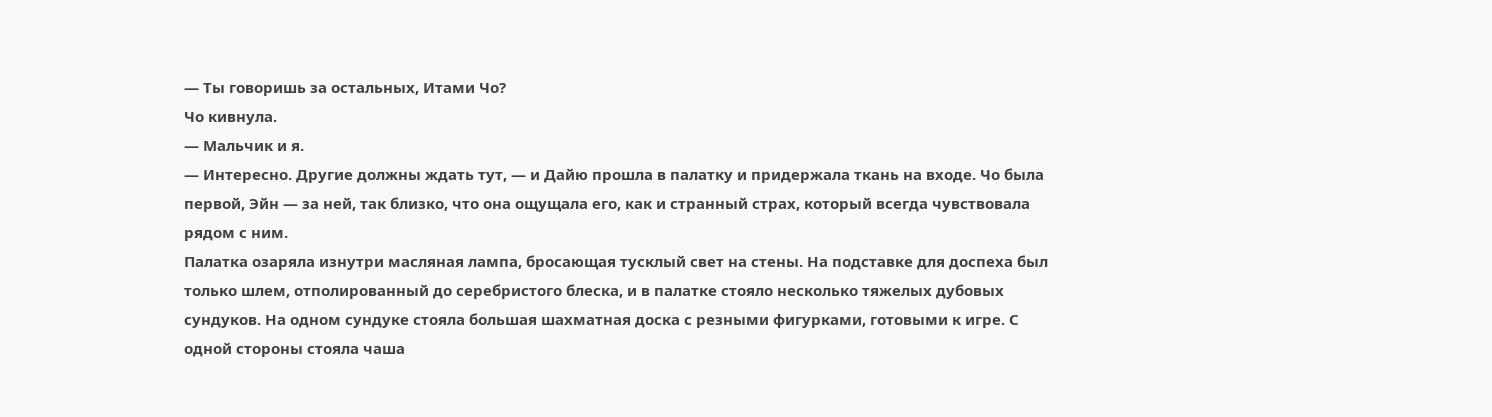— Ты говоришь за остальных, Итами Чо?
Чо кивнула.
— Мальчик и я.
— Интересно. Другие должны ждать тут, — и Дайю прошла в палатку и придержала ткань на входе. Чо была первой, Эйн — за ней, так близко, что она ощущала его, как и странный страх, который всегда чувствовала рядом с ним.
Палатка озаряла изнутри масляная лампа, бросающая тусклый свет на стены. На подставке для доспеха был только шлем, отполированный до серебристого блеска, и в палатке стояло несколько тяжелых дубовых сундуков. На одном сундуке стояла большая шахматная доска с резными фигурками, готовыми к игре. С одной стороны стояла чаша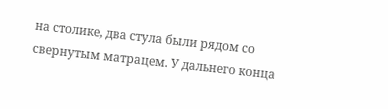на столике, два стула были рядом со свернутым матрацем. У дальнего конца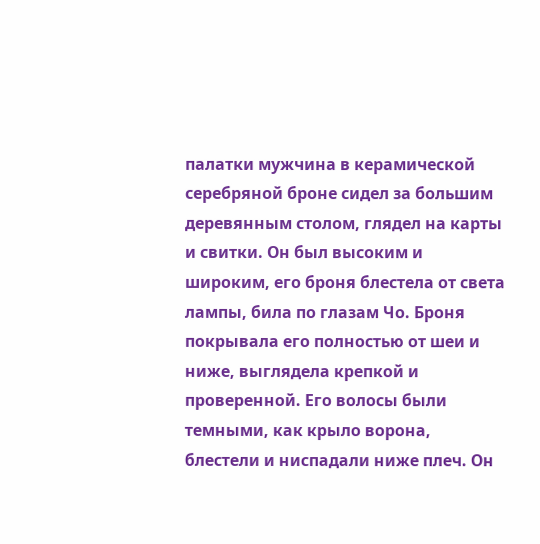палатки мужчина в керамической серебряной броне сидел за большим деревянным столом, глядел на карты и свитки. Он был высоким и широким, его броня блестела от света лампы, била по глазам Чо. Броня покрывала его полностью от шеи и ниже, выглядела крепкой и проверенной. Его волосы были темными, как крыло ворона, блестели и ниспадали ниже плеч. Он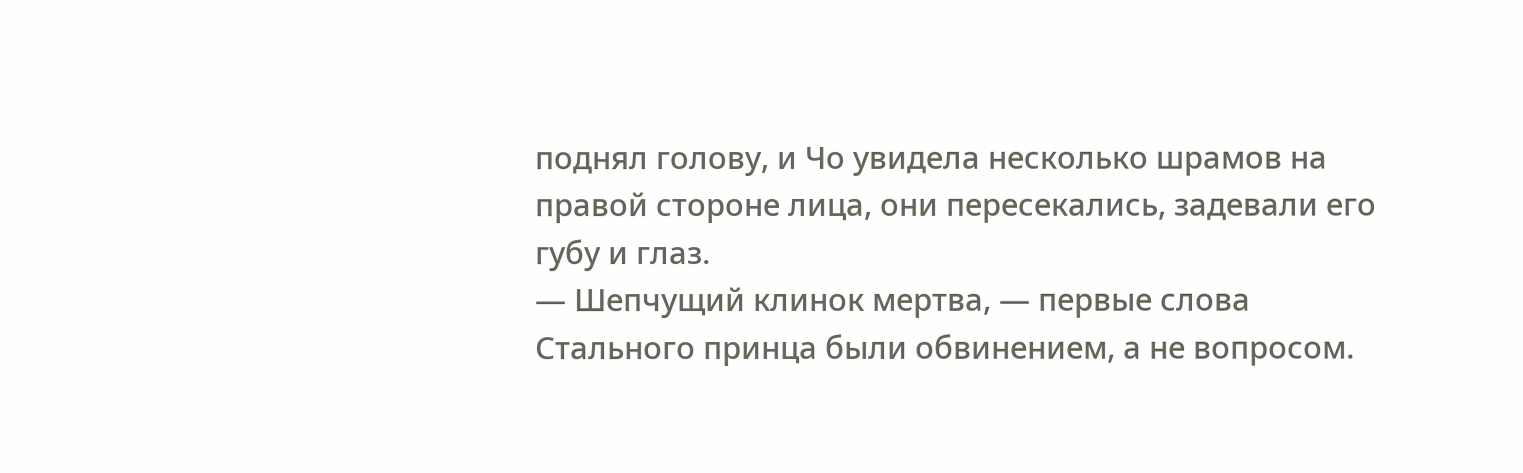поднял голову, и Чо увидела несколько шрамов на правой стороне лица, они пересекались, задевали его губу и глаз.
— Шепчущий клинок мертва, — первые слова Стального принца были обвинением, а не вопросом.